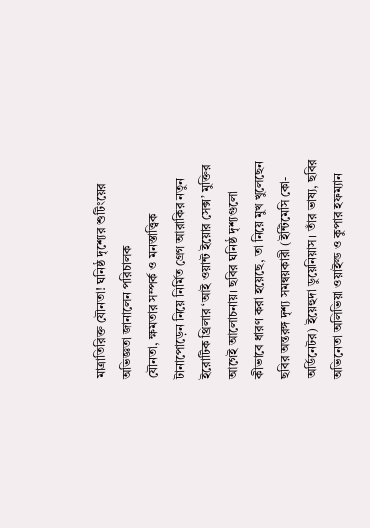মাত্রাতিরিক্ত যৌনতা! ঘনিষ্ঠ দৃশ্যের শুটিংয়ের অভিজ্ঞতা জানালেন পরিচালক
যৌনতা, ক্ষমতার সম্পর্ক ও মনস্তাত্ত্বিক টানাপোড়েন নিয়ে নির্মিত গ্রেগ আরাকির নতুন ইরোটিক থ্রিলার ‘আই ওয়ান্ট ইয়োর সেক্স’ মুক্তির আগেই আলোচনায়। ছবির ঘনিষ্ঠ দৃশ্যগুলো কীভাবে ধারণ করা হয়েছে, তা নিয়ে মুখ খুলেছেন ছবির অন্তরঙ্গ দৃশ্য সমন্বয়কারী (ইন্টিমেসি কো-অর্ডিনেটর) ইয়েহুদা ডুয়েনিয়াস। তাঁর ভাষ্য, ছবির অভিনেতা অলিভিয়া ওয়াইল্ড ও কুপার হফম্যান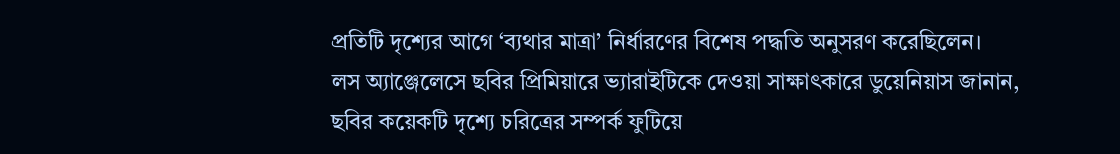প্রতিটি দৃশ্যের আগে ‘ব্যথার মাত্রা’ নির্ধারণের বিশেষ পদ্ধতি অনুসরণ করেছিলেন।
লস অ্যাঞ্জেলেসে ছবির প্রিমিয়ারে ভ্যারাইটিকে দেওয়া সাক্ষাৎকারে ডুয়েনিয়াস জানান, ছবির কয়েকটি দৃশ্যে চরিত্রের সম্পর্ক ফুটিয়ে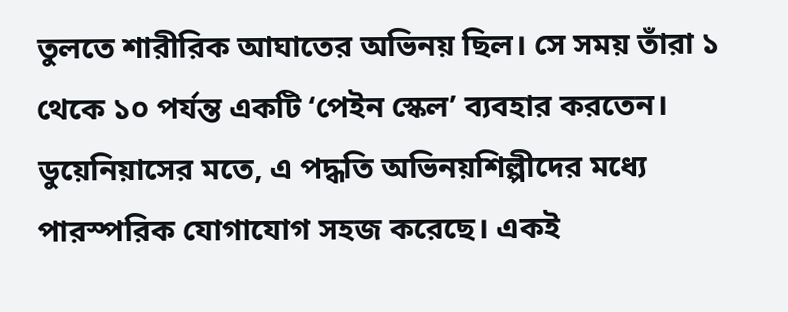তুলতে শারীরিক আঘাতের অভিনয় ছিল। সে সময় তাঁরা ১ থেকে ১০ পর্যন্ত একটি ‘পেইন স্কেল’ ব্যবহার করতেন।
ডুয়েনিয়াসের মতে, এ পদ্ধতি অভিনয়শিল্পীদের মধ্যে পারস্পরিক যোগাযোগ সহজ করেছে। একই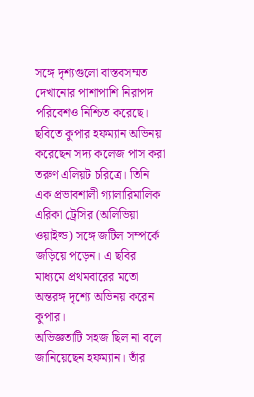সঙ্গে দৃশ্যগুলো বাস্তবসম্মত দেখানোর পাশাপাশি নিরাপদ পরিবেশও নিশ্চিত করেছে।
ছবিতে কুপার হফম্যান অভিনয় করেছেন সদ্য কলেজ পাস করা তরুণ এলিয়ট চরিত্রে। তিনি এক প্রভাবশালী গ্যালারিমালিক এরিকা ট্রেসির (অলিভিয়া ওয়াইল্ড) সঙ্গে জটিল সম্পর্কে জড়িয়ে পড়েন। এ ছবির মাধ্যমে প্রথমবারের মতো অন্তরঙ্গ দৃশ্যে অভিনয় করেন কুপার।
অভিজ্ঞতাটি সহজ ছিল না বলে জানিয়েছেন হফম্যান। তাঁর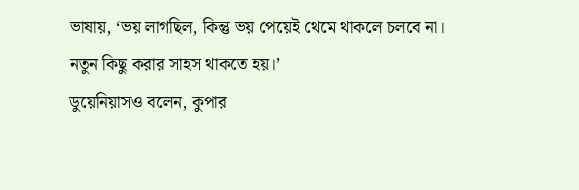ভাষায়, ‘ভয় লাগছিল, কিন্তু ভয় পেয়েই থেমে থাকলে চলবে না। নতুন কিছু করার সাহস থাকতে হয়।’
ডুয়েনিয়াসও বলেন, কুপার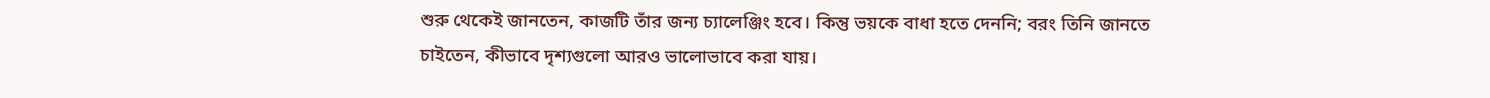শুরু থেকেই জানতেন, কাজটি তাঁর জন্য চ্যালেঞ্জিং হবে। কিন্তু ভয়কে বাধা হতে দেননি; বরং তিনি জানতে চাইতেন, কীভাবে দৃশ্যগুলো আরও ভালোভাবে করা যায়।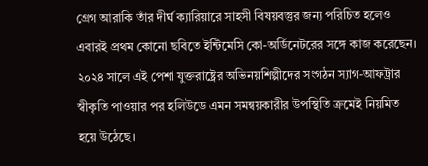গ্রেগ আরাকি তাঁর দীর্ঘ ক্যারিয়ারে সাহসী বিষয়বস্তুর জন্য পরিচিত হলেও এবারই প্রথম কোনো ছবিতে ইন্টিমেসি কো-অর্ডিনেটরের সঙ্গে কাজ করেছেন। ২০২৪ সালে এই পেশা যুক্তরাষ্ট্রের অভিনয়শিল্পীদের সংগঠন স্যাগ-আফট্রার স্বীকৃতি পাওয়ার পর হলিউডে এমন সমন্বয়কারীর উপস্থিতি ক্রমেই নিয়মিত হয়ে উঠেছে।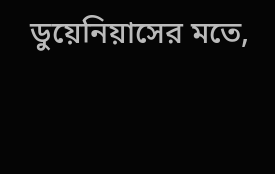ডুয়েনিয়াসের মতে,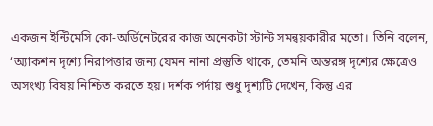একজন ইন্টিমেসি কো-অর্ডিনেটরের কাজ অনেকটা স্টান্ট সমন্বয়কারীর মতো। তিনি বলেন, ‘অ্যাকশন দৃশ্যে নিরাপত্তার জন্য যেমন নানা প্রস্তুতি থাকে, তেমনি অন্তরঙ্গ দৃশ্যের ক্ষেত্রেও অসংখ্য বিষয় নিশ্চিত করতে হয়। দর্শক পর্দায় শুধু দৃশ্যটি দেখেন, কিন্তু এর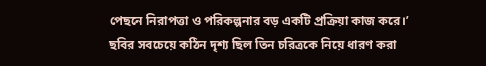পেছনে নিরাপত্তা ও পরিকল্পনার বড় একটি প্রক্রিয়া কাজ করে।’
ছবির সবচেয়ে কঠিন দৃশ্য ছিল তিন চরিত্রকে নিয়ে ধারণ করা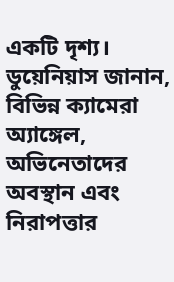একটি দৃশ্য। ডুয়েনিয়াস জানান, বিভিন্ন ক্যামেরা অ্যাঙ্গেল, অভিনেতাদের অবস্থান এবং নিরাপত্তার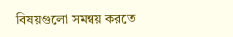বিষয়গুলো সমন্বয় করতে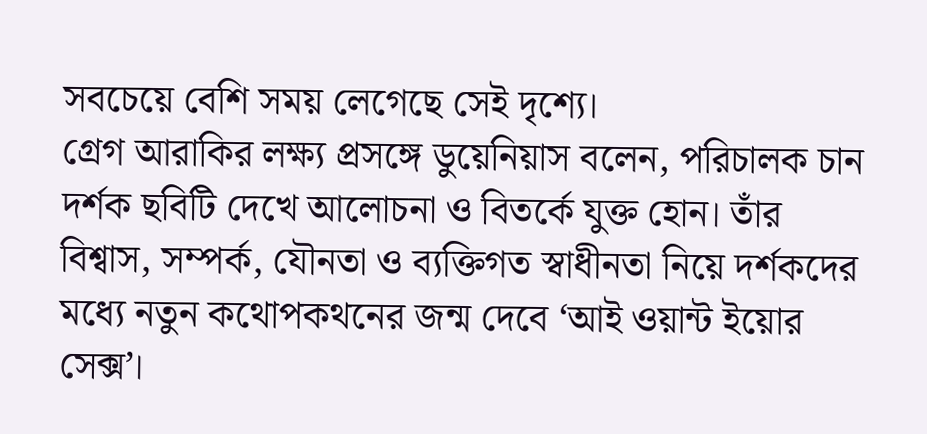সবচেয়ে বেশি সময় লেগেছে সেই দৃশ্যে।
গ্রেগ আরাকির লক্ষ্য প্রসঙ্গে ডুয়েনিয়াস বলেন, পরিচালক চান দর্শক ছবিটি দেখে আলোচনা ও বিতর্কে যুক্ত হোন। তাঁর বিশ্বাস, সম্পর্ক, যৌনতা ও ব্যক্তিগত স্বাধীনতা নিয়ে দর্শকদের মধ্যে নতুন কথোপকথনের জন্ম দেবে ‘আই ওয়ান্ট ইয়োর সেক্স’।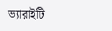ভ্যারাইটি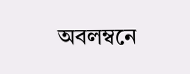অবলম্বনে